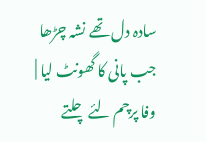سادہ دل تھے نشہ چڑھا جب پانی کا گھونٹ لیا |
وفا پرچم لئے چلتے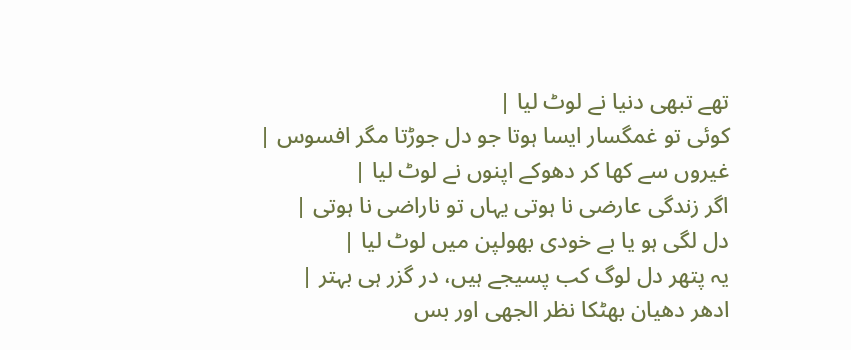تھے تبھی دنیا نے لوٹ لیا |
کوئی تو غمگسار ایسا ہوتا جو دل جوڑتا مگر افسوس |
غیروں سے کھا کر دھوکے اپنوں نے لوٹ لیا |
اگر زندگی عارضی نا ہوتی یہاں تو ناراضی نا ہوتی |
دل لگی ہو یا بے خودی بھولپن میں لوٹ لیا |
یہ پتھر دل لوگ کب پسیجے ہیں، در گزر ہی بہتر |
ادھر دھیان بھٹکا نظر الجھی اور بس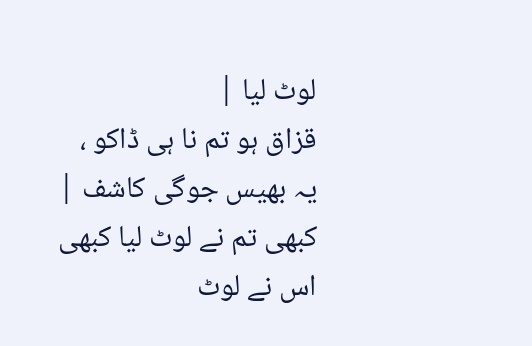لوٹ لیا |
قزاق ہو تم نا ہی ڈاکو ، یہ بھیس جوگی کاشف |
کبھی تم نے لوٹ لیا کبھی اس نے لوٹ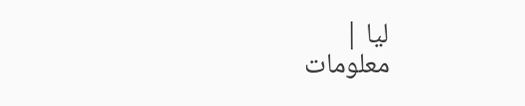لیا |
معلومات